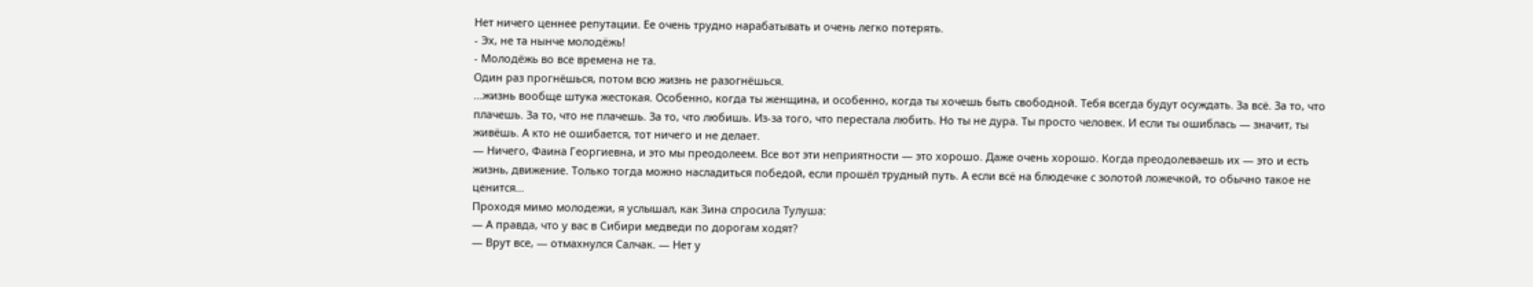Нет ничего ценнее репутации. Ее очень трудно нарабатывать и очень легко потерять.
- Эх, не та нынче молодёжь!
- Молодёжь во все времена не та.
Один раз прогнёшься, потом всю жизнь не разогнёшься.
...жизнь вообще штука жестокая. Особенно, когда ты женщина, и особенно, когда ты хочешь быть свободной. Тебя всегда будут осуждать. За всё. За то, что плачешь. За то, что не плачешь. За то, что любишь. Из-за того, что перестала любить. Но ты не дура. Ты просто человек. И если ты ошиблась — значит, ты живёшь. А кто не ошибается, тот ничего и не делает.
— Ничего, Фаина Георгиевна, и это мы преодолеем. Все вот эти неприятности — это хорошо. Даже очень хорошо. Когда преодолеваешь их — это и есть жизнь, движение. Только тогда можно насладиться победой, если прошёл трудный путь. А если всё на блюдечке с золотой ложечкой, то обычно такое не ценится…
Проходя мимо молодежи, я услышал, как Зина спросила Тулуша:
— А правда, что у вас в Сибири медведи по дорогам ходят?
— Врут все, — отмахнулся Салчак. — Нет у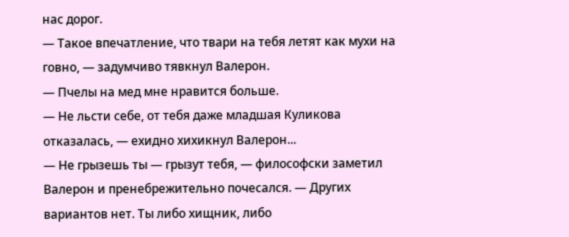нас дорог.
— Такое впечатление, что твари на тебя летят как мухи на говно, — задумчиво тявкнул Валерон.
— Пчелы на мед мне нравится больше.
— Не льсти себе, от тебя даже младшая Куликова отказалась, — ехидно хихикнул Валерон...
— Не грызешь ты — грызут тебя, — философски заметил Валерон и пренебрежительно почесался. — Других вариантов нет. Ты либо хищник, либо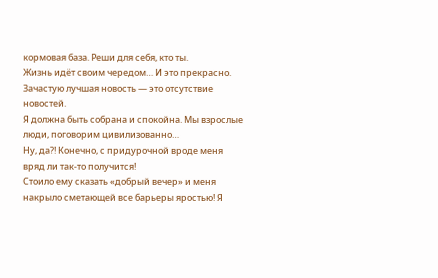кормовая база. Реши для себя, кто ты.
Жизнь идёт своим чередом… И это прекрасно. Зачастую лучшая новость — это отсутствие новостей.
Я должна быть собрана и спокойна. Мы взрослые люди, поговорим цивилизованно…
Ну, да?! Конечно, с придурочной вроде меня вряд ли так-то получится!
Стоило ему сказать «добрый вечер» и меня накрыло сметающей все барьеры яростью! Я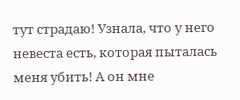тут страдаю! Узнала, что у него невеста есть, которая пыталась меня убить! А он мне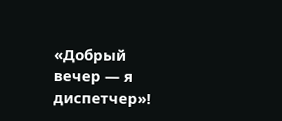«Добрый вечер — я диспетчер»!